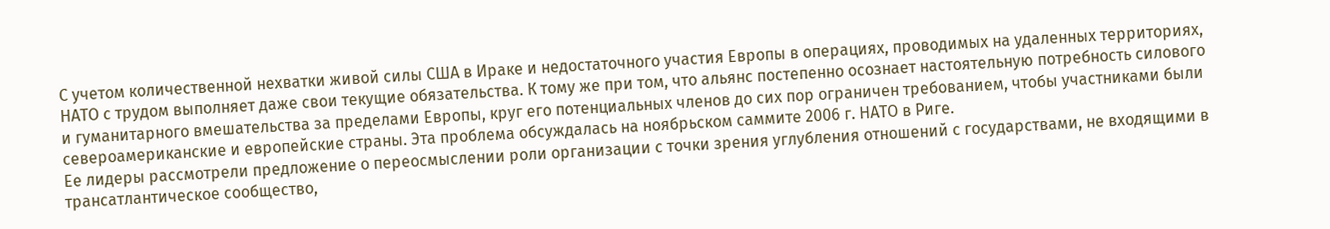С учетом количественной нехватки живой силы США в Ираке и недостаточного участия Европы в операциях, проводимых на удаленных территориях, НАТО с трудом выполняет даже свои текущие обязательства. К тому же при том, что альянс постепенно осознает настоятельную потребность силового и гуманитарного вмешательства за пределами Европы, круг его потенциальных членов до сих пор ограничен требованием, чтобы участниками были североамериканские и европейские страны. Эта проблема обсуждалась на ноябрьском саммите 2006 г. НАТО в Риге.
Ее лидеры рассмотрели предложение о переосмыслении роли организации с точки зрения углубления отношений с государствами, не входящими в трансатлантическое сообщество,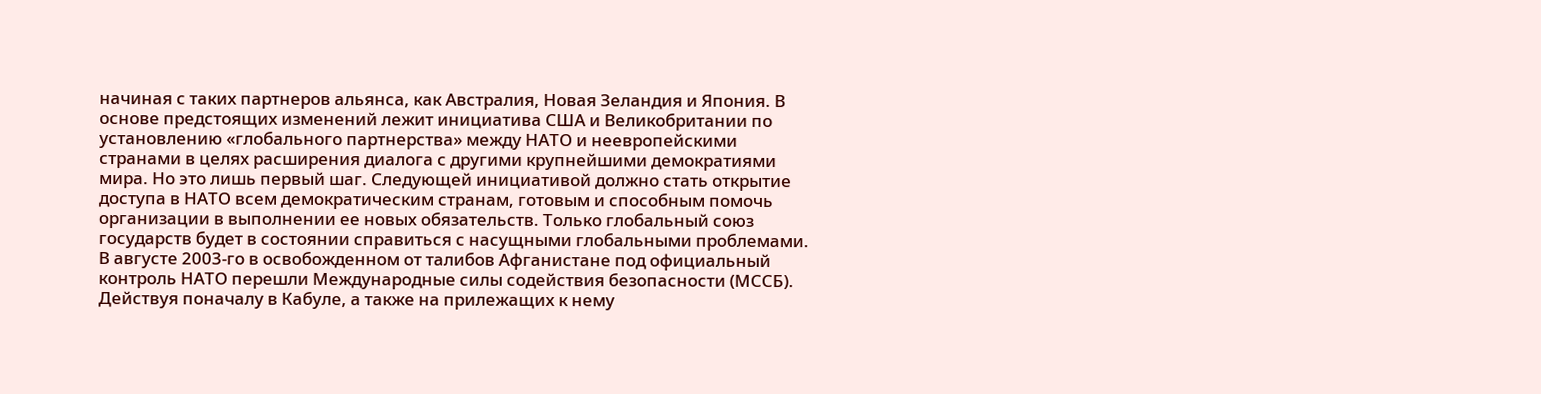начиная с таких партнеров альянса, как Австралия, Новая Зеландия и Япония. В основе предстоящих изменений лежит инициатива США и Великобритании по установлению «глобального партнерства» между НАТО и неевропейскими странами в целях расширения диалога с другими крупнейшими демократиями мира. Но это лишь первый шаг. Следующей инициативой должно стать открытие доступа в НАТО всем демократическим странам, готовым и способным помочь организации в выполнении ее новых обязательств. Только глобальный союз государств будет в состоянии справиться с насущными глобальными проблемами.
В августе 2003-го в освобожденном от талибов Афганистане под официальный контроль НАТО перешли Международные силы содействия безопасности (МССБ). Действуя поначалу в Кабуле, а также на прилежащих к нему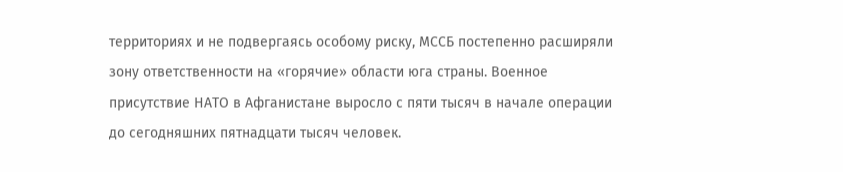территориях и не подвергаясь особому риску, МССБ постепенно расширяли зону ответственности на «горячие» области юга страны. Военное присутствие НАТО в Афганистане выросло с пяти тысяч в начале операции до сегодняшних пятнадцати тысяч человек.